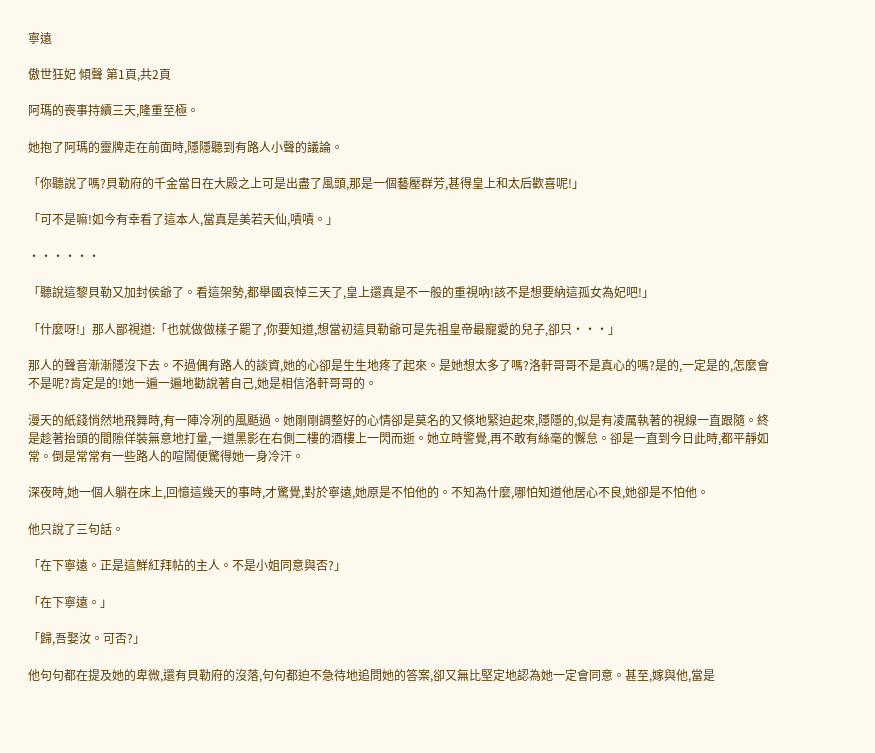寧遠

傲世狂妃 傾聲 第1頁,共2頁

阿瑪的喪事持續三天,隆重至極。

她抱了阿瑪的靈牌走在前面時,隱隱聽到有路人小聲的議論。

「你聽說了嗎?貝勒府的千金當日在大殿之上可是出盡了風頭,那是一個藝壓群芳,甚得皇上和太后歡喜呢!」

「可不是嘛!如今有幸看了這本人,當真是美若天仙,嘖嘖。」

······

「聽說這黎貝勒又加封侯爺了。看這架勢,都舉國哀悼三天了,皇上還真是不一般的重視吶!該不是想要納這孤女為妃吧!」

「什麼呀!」那人鄙視道:「也就做做樣子罷了,你要知道,想當初這貝勒爺可是先祖皇帝最寵愛的兒子,卻只···」

那人的聲音漸漸隱沒下去。不過偶有路人的談資,她的心卻是生生地疼了起來。是她想太多了嗎?洛軒哥哥不是真心的嗎?是的,一定是的,怎麼會不是呢?肯定是的!她一遍一遍地勸說著自己,她是相信洛軒哥哥的。

漫天的紙錢悄然地飛舞時,有一陣冷冽的風颳過。她剛剛調整好的心情卻是莫名的又倏地緊迫起來,隱隱的,似是有凌厲執著的視線一直跟隨。終是趁著抬頭的間隙佯裝無意地打量,一道黑影在右側二樓的酒樓上一閃而逝。她立時警覺,再不敢有絲毫的懈怠。卻是一直到今日此時,都平靜如常。倒是常常有一些路人的喧鬧便驚得她一身冷汗。

深夜時,她一個人躺在床上,回憶這幾天的事時,才驚覺,對於寧遠,她原是不怕他的。不知為什麼,哪怕知道他居心不良,她卻是不怕他。

他只說了三句話。

「在下寧遠。正是這鮮紅拜帖的主人。不是小姐同意與否?」

「在下寧遠。」

「歸,吾娶汝。可否?」

他句句都在提及她的卑微,還有貝勒府的沒落,句句都迫不急待地追問她的答案,卻又無比堅定地認為她一定會同意。甚至,嫁與他,當是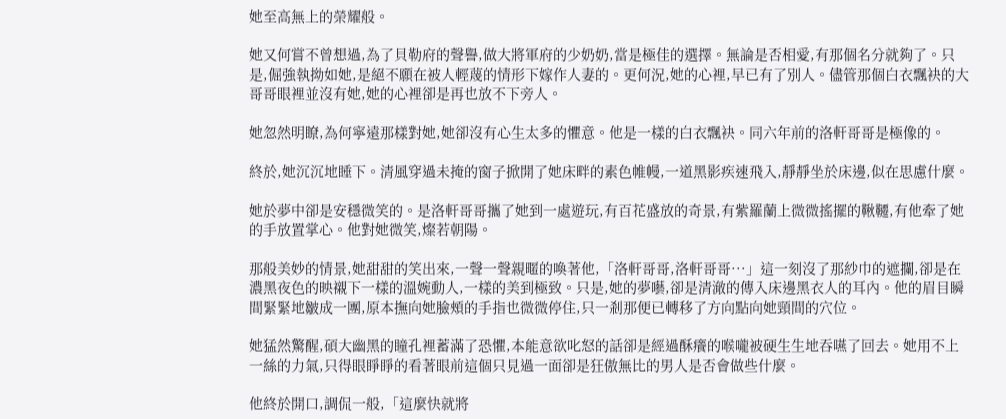她至高無上的榮耀般。

她又何嘗不曾想過,為了貝勒府的聲譽,做大將軍府的少奶奶,當是極佳的選擇。無論是否相愛,有那個名分就夠了。只是,倔強執拗如她,是絕不願在被人輕蔑的情形下嫁作人妻的。更何況,她的心裡,早已有了別人。儘管那個白衣飄袂的大哥哥眼裡並沒有她,她的心裡卻是再也放不下旁人。

她忽然明瞭,為何寧遠那樣對她,她卻沒有心生太多的懼意。他是一樣的白衣飄袂。同六年前的洛軒哥哥是極像的。

終於,她沉沉地睡下。清風穿過未掩的窗子掀開了她床畔的素色帷幔,一道黑影疾速飛入,靜靜坐於床邊,似在思慮什麼。

她於夢中卻是安穩微笑的。是洛軒哥哥攜了她到一處遊玩,有百花盛放的奇景,有紫羅蘭上微微搖擺的鞦韆,有他牽了她的手放置掌心。他對她微笑,燦若朝陽。

那般美妙的情景,她甜甜的笑出來,一聲一聲親暱的喚著他,「洛軒哥哥,洛軒哥哥···」這一刻沒了那紗巾的遮攔,卻是在濃黑夜色的映襯下一樣的溫婉動人,一樣的美到極致。只是,她的夢囈,卻是清澈的傳入床邊黑衣人的耳內。他的眉目瞬間緊緊地皺成一團,原本撫向她臉頰的手指也微微停住,只一剎那便已轉移了方向點向她頸間的穴位。

她猛然驚醒,碩大幽黑的瞳孔裡蓄滿了恐懼,本能意欲叱怒的話卻是經過酥癢的喉嚨被硬生生地吞嚥了回去。她用不上一絲的力氣,只得眼睜睜的看著眼前這個只見過一面卻是狂傲無比的男人是否會做些什麼。

他終於開口,調侃一般,「這麼快就將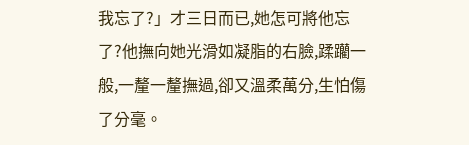我忘了?」才三日而已,她怎可將他忘了?他撫向她光滑如凝脂的右臉,蹂躪一般,一釐一釐撫過,卻又溫柔萬分,生怕傷了分毫。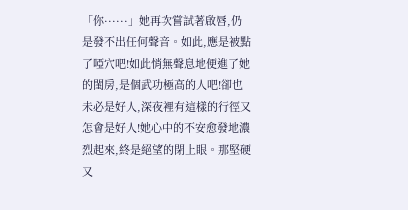「你······」她再次嘗試著啟唇,仍是發不出任何聲音。如此,應是被點了啞穴吧!如此悄無聲息地便進了她的閨房,是個武功極高的人吧!卻也未必是好人,深夜裡有這樣的行徑又怎會是好人!她心中的不安愈發地濃烈起來,終是絕望的閉上眼。那堅硬又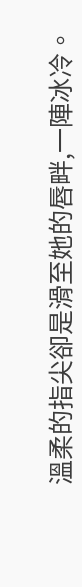溫柔的指尖卻是滑至她的唇畔,一陣冰冷。